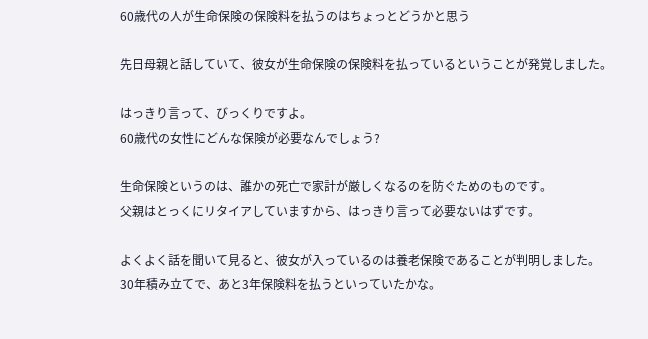60歳代の人が生命保険の保険料を払うのはちょっとどうかと思う

先日母親と話していて、彼女が生命保険の保険料を払っているということが発覚しました。

はっきり言って、びっくりですよ。
60歳代の女性にどんな保険が必要なんでしょう?

生命保険というのは、誰かの死亡で家計が厳しくなるのを防ぐためのものです。
父親はとっくにリタイアしていますから、はっきり言って必要ないはずです。

よくよく話を聞いて見ると、彼女が入っているのは養老保険であることが判明しました。
30年積み立てで、あと3年保険料を払うといっていたかな。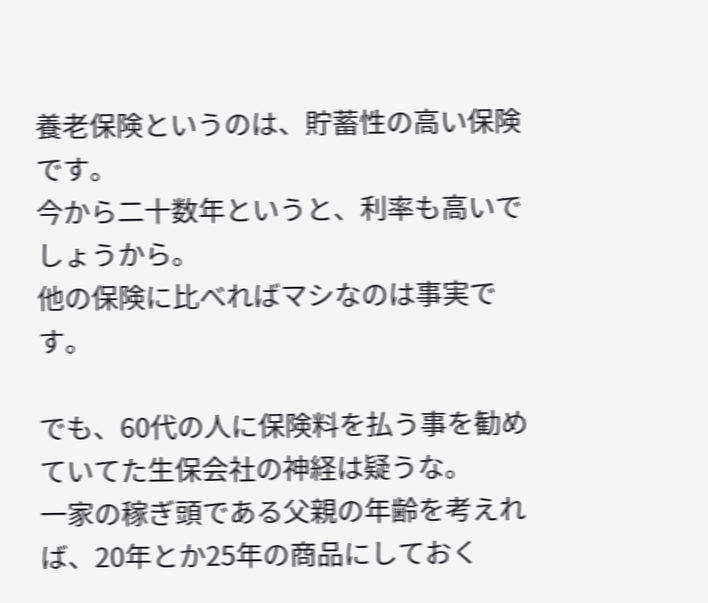養老保険というのは、貯蓄性の高い保険です。
今から二十数年というと、利率も高いでしょうから。
他の保険に比べればマシなのは事実です。

でも、60代の人に保険料を払う事を勧めていてた生保会社の神経は疑うな。
一家の稼ぎ頭である父親の年齢を考えれば、20年とか25年の商品にしておく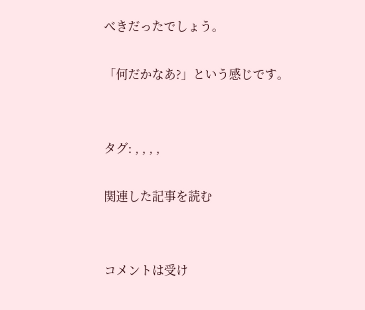べきだったでしょう。

「何だかなあ?」という感じです。


タグ: , , , ,

関連した記事を読む


コメントは受け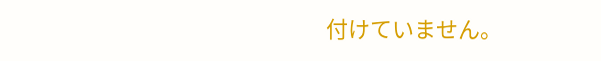付けていません。